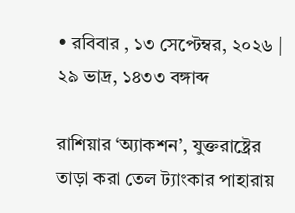• রবিবার , ১৩ সেপ্টেম্বর, ২০২৬ | ২৯ ভাদ্র, ১৪৩৩ বঙ্গাব্দ

রাশিয়ার ‘অ্যাকশন’, যুক্তরাষ্ট্রের তাড়া করা তেল ট্যাংকার পাহারায়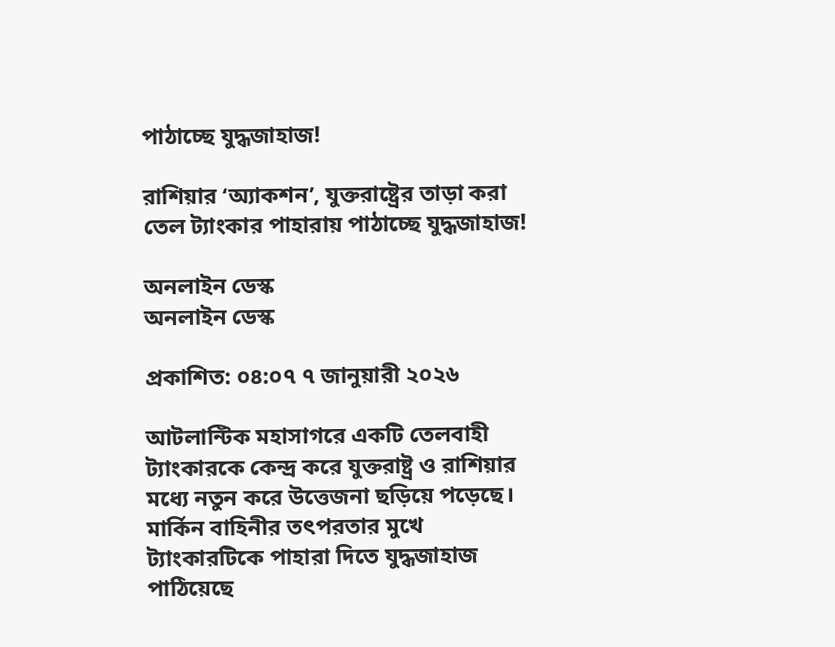পাঠাচ্ছে যুদ্ধজাহাজ!

রাশিয়ার ‘অ্যাকশন’, যুক্তরাষ্ট্রের তাড়া করা তেল ট্যাংকার পাহারায় পাঠাচ্ছে যুদ্ধজাহাজ!

অনলাইন ডেস্ক
অনলাইন ডেস্ক

প্রকাশিত: ০৪:০৭ ৭ জানুয়ারী ২০২৬

আটলান্টিক মহাসাগরে একটি তেলবাহী ট্যাংকারকে কেন্দ্র করে যুক্তরাষ্ট্র ও রাশিয়ার মধ্যে নতুন করে উত্তেজনা ছড়িয়ে পড়েছে। মার্কিন বাহিনীর তৎপরতার মুখে ট্যাংকারটিকে পাহারা দিতে যুদ্ধজাহাজ পাঠিয়েছে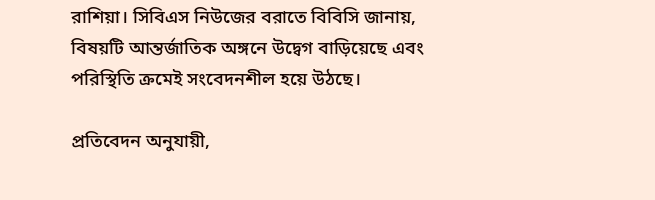রাশিয়া। সিবিএস নিউজের বরাতে বিবিসি জানায়, বিষয়টি আন্তর্জাতিক অঙ্গনে উদ্বেগ বাড়িয়েছে এবং পরিস্থিতি ক্রমেই সংবেদনশীল হয়ে উঠছে।

প্রতিবেদন অনুযায়ী,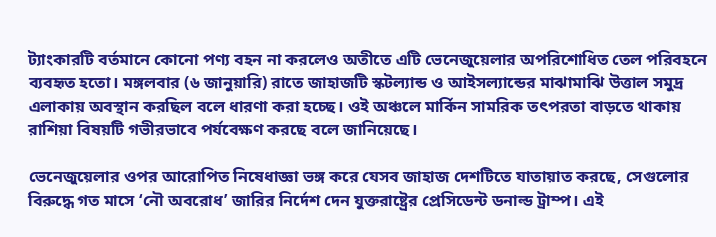ট্যাংকারটি বর্তমানে কোনো পণ্য বহন না করলেও অতীতে এটি ভেনেজুয়েলার অপরিশোধিত তেল পরিবহনে ব্যবহৃত হতো। মঙ্গলবার (৬ জানুয়ারি) রাতে জাহাজটি স্কটল্যান্ড ও আইসল্যান্ডের মাঝামাঝি উত্তাল সমুদ্র এলাকায় অবস্থান করছিল বলে ধারণা করা হচ্ছে। ওই অঞ্চলে মার্কিন সামরিক তৎপরতা বাড়তে থাকায় রাশিয়া বিষয়টি গভীরভাবে পর্যবেক্ষণ করছে বলে জানিয়েছে।

ভেনেজুয়েলার ওপর আরোপিত নিষেধাজ্ঞা ভঙ্গ করে যেসব জাহাজ দেশটিতে যাতায়াত করছে, সেগুলোর বিরুদ্ধে গত মাসে ‘নৌ অবরোধ’ জারির নির্দেশ দেন যুক্তরাষ্ট্রের প্রেসিডেন্ট ডনাল্ড ট্রাম্প। এই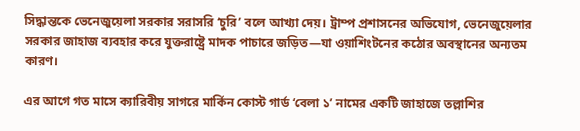সিদ্ধান্তকে ভেনেজুয়েলা সরকার সরাসরি ‘চুরি’ বলে আখ্যা দেয়। ট্রাম্প প্রশাসনের অভিযোগ, ভেনেজুয়েলার সরকার জাহাজ ব্যবহার করে যুক্তরাষ্ট্রে মাদক পাচারে জড়িত—যা ওয়াশিংটনের কঠোর অবস্থানের অন্যতম কারণ।

এর আগে গত মাসে ক্যারিবীয় সাগরে মার্কিন কোস্ট গার্ড ‘বেলা ১’ নামের একটি জাহাজে তল্লাশির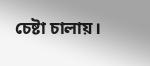চেষ্টা চালায়।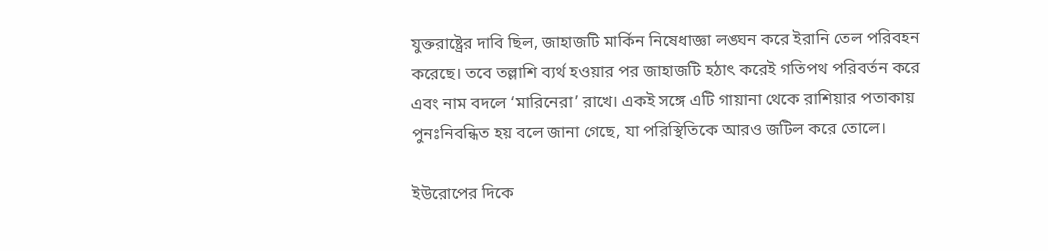যুক্তরাষ্ট্রের দাবি ছিল, জাহাজটি মার্কিন নিষেধাজ্ঞা লঙ্ঘন করে ইরানি তেল পরিবহন করেছে। তবে তল্লাশি ব্যর্থ হওয়ার পর জাহাজটি হঠাৎ করেই গতিপথ পরিবর্তন করে এবং নাম বদলে ‘মারিনেরা’ রাখে। একই সঙ্গে এটি গায়ানা থেকে রাশিয়ার পতাকায় পুনঃনিবন্ধিত হয় বলে জানা গেছে, যা পরিস্থিতিকে আরও জটিল করে তোলে।

ইউরোপের দিকে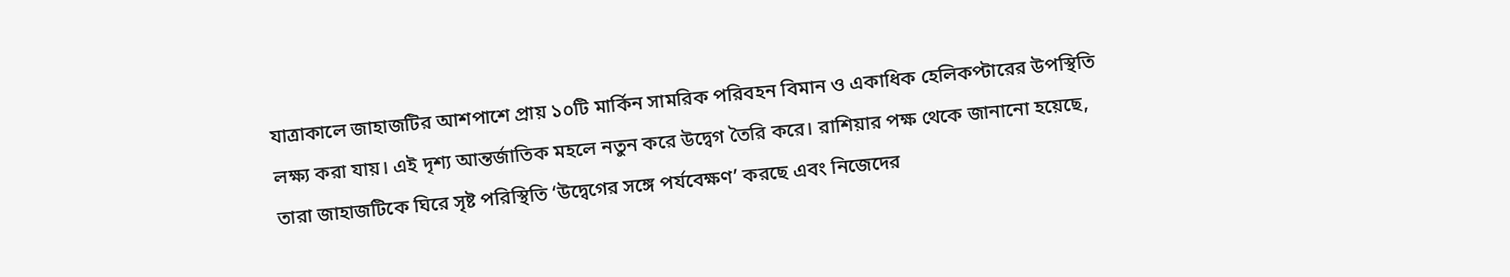যাত্রাকালে জাহাজটির আশপাশে প্রায় ১০টি মার্কিন সামরিক পরিবহন বিমান ও একাধিক হেলিকপ্টারের উপস্থিতি লক্ষ্য করা যায়। এই দৃশ্য আন্তর্জাতিক মহলে নতুন করে উদ্বেগ তৈরি করে। রাশিয়ার পক্ষ থেকে জানানো হয়েছে, তারা জাহাজটিকে ঘিরে সৃষ্ট পরিস্থিতি ‘উদ্বেগের সঙ্গে পর্যবেক্ষণ’ করছে এবং নিজেদের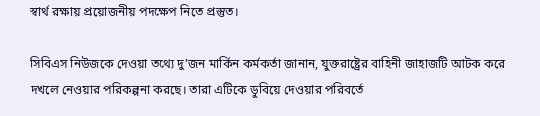স্বার্থ রক্ষায় প্রয়োজনীয় পদক্ষেপ নিতে প্রস্তুত।

সিবিএস নিউজকে দেওয়া তথ্যে দু’জন মার্কিন কর্মকর্তা জানান, যুক্তরাষ্ট্রের বাহিনী জাহাজটি আটক করে দখলে নেওয়ার পরিকল্পনা করছে। তারা এটিকে ডুবিয়ে দেওয়ার পরিবর্তে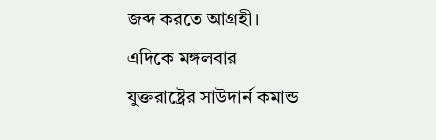জব্দ করতে আগ্রহী। এদিকে মঙ্গলবার যুক্তরাষ্ট্রের সাউদার্ন কমান্ড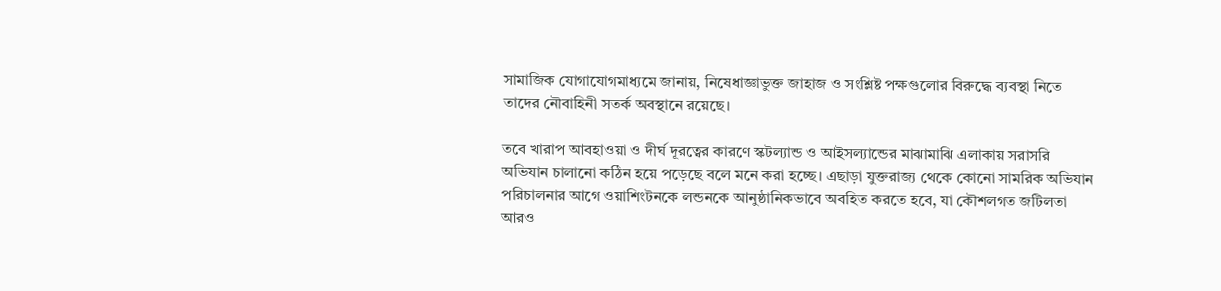সামাজিক যোগাযোগমাধ্যমে জানায়, নিষেধাজ্ঞাভুক্ত জাহাজ ও সংশ্লিষ্ট পক্ষগুলোর বিরুদ্ধে ব্যবস্থা নিতে তাদের নৌবাহিনী সতর্ক অবস্থানে রয়েছে।

তবে খারাপ আবহাওয়া ও দীর্ঘ দূরত্বের কারণে স্কটল্যান্ড ও আইসল্যান্ডের মাঝামাঝি এলাকায় সরাসরি অভিযান চালানো কঠিন হয়ে পড়েছে বলে মনে করা হচ্ছে। এছাড়া যুক্তরাজ্য থেকে কোনো সামরিক অভিযান পরিচালনার আগে ওয়াশিংটনকে লন্ডনকে আনুষ্ঠানিকভাবে অবহিত করতে হবে, যা কৌশলগত জটিলতা আরও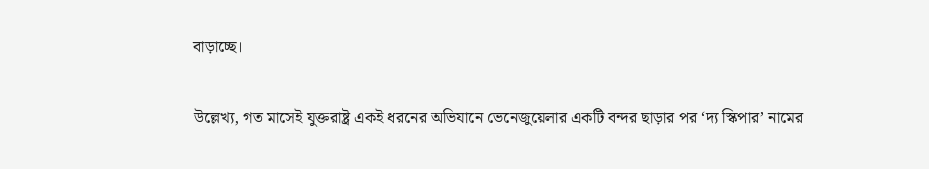বাড়াচ্ছে।

উল্লেখ্য, গত মাসেই যুক্তরাষ্ট্র একই ধরনের অভিযানে ভেনেজুয়েলার একটি বন্দর ছাড়ার পর ‘দ্য স্কিপার’ নামের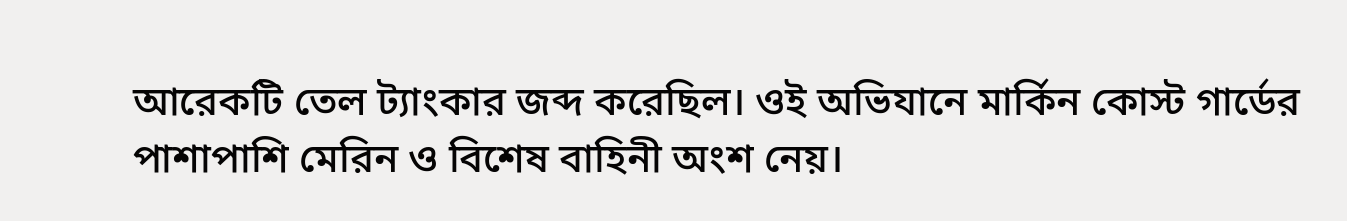আরেকটি তেল ট্যাংকার জব্দ করেছিল। ওই অভিযানে মার্কিন কোস্ট গার্ডের পাশাপাশি মেরিন ও বিশেষ বাহিনী অংশ নেয়।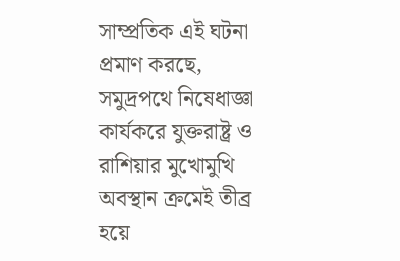সাম্প্রতিক এই ঘটনা প্রমাণ করছে, সমুদ্রপথে নিষেধাজ্ঞা কার্যকরে যুক্তরাষ্ট্র ও রাশিয়ার মুখোমুখি অবস্থান ক্রমেই তীব্র হয়ে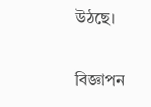উঠছে।

বিজ্ঞাপন